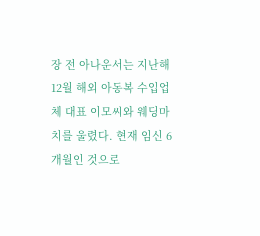장 전 아나운서는 지난해 12월 해외 아동복 수입업체 대표 이모씨와 웨딩마치를 울렸다. 현재 임신 6개월인 것으로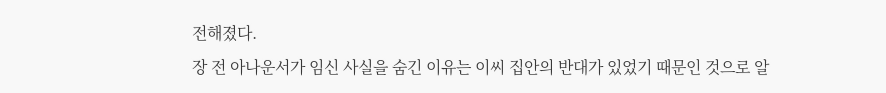전해졌다.
장 전 아나운서가 임신 사실을 숨긴 이유는 이씨 집안의 반대가 있었기 때문인 것으로 알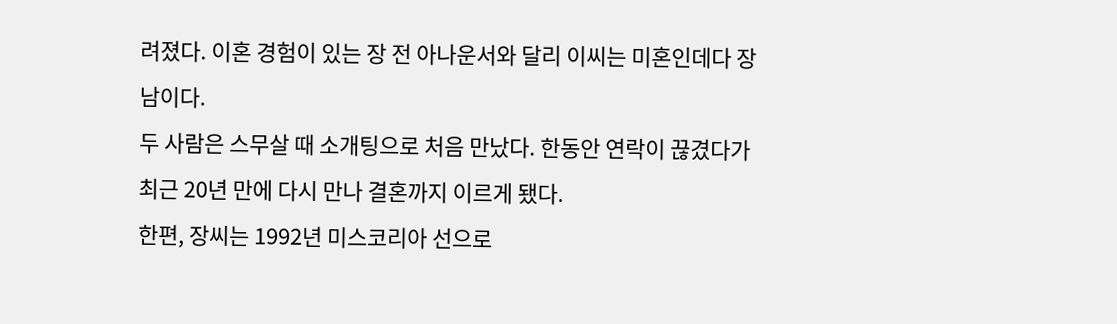려졌다. 이혼 경험이 있는 장 전 아나운서와 달리 이씨는 미혼인데다 장남이다.
두 사람은 스무살 때 소개팅으로 처음 만났다. 한동안 연락이 끊겼다가 최근 20년 만에 다시 만나 결혼까지 이르게 됐다.
한편, 장씨는 1992년 미스코리아 선으로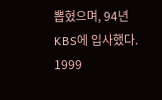뽑혔으며, 94년 KBS에 입사했다. 1999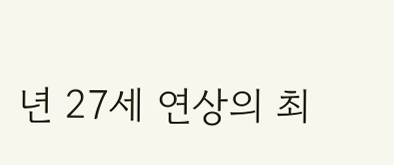년 27세 연상의 최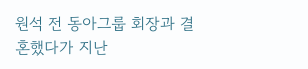원석 전 동아그룹 회장과 결혼했다가 지난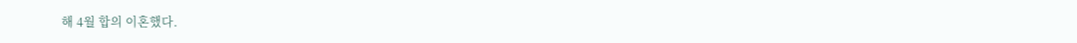해 4월 합의 이혼했다.